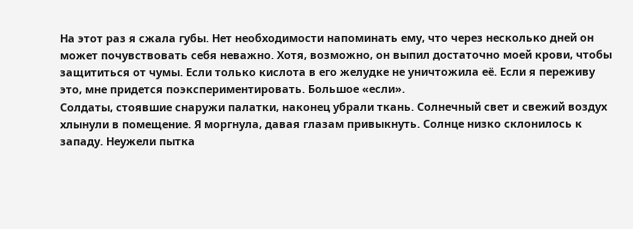На этот раз я сжала губы. Нет необходимости напоминать ему, что через несколько дней он может почувствовать себя неважно. Хотя, возможно, он выпил достаточно моей крови, чтобы защититься от чумы. Если только кислота в его желудке не уничтожила её. Если я переживу это, мне придется поэкспериментировать. Большое «если».
Солдаты, стоявшие снаружи палатки, наконец убрали ткань. Солнечный свет и свежий воздух хлынули в помещение. Я моргнула, давая глазам привыкнуть. Солнце низко склонилось к западу. Неужели пытка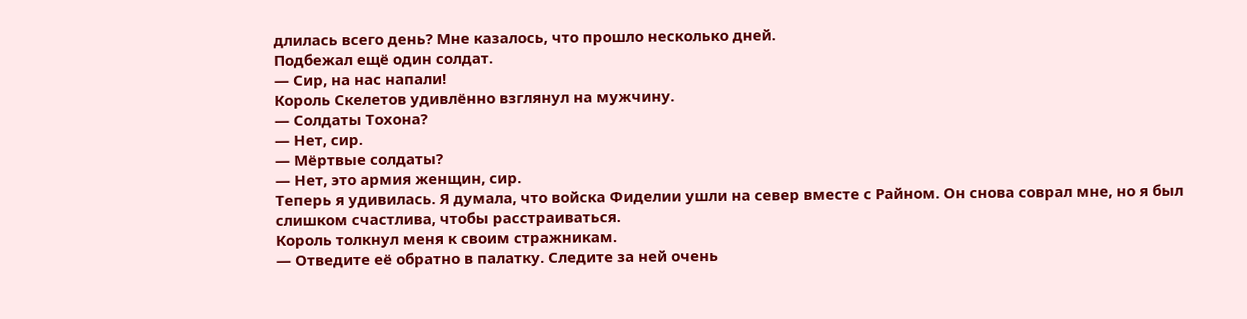длилась всего день? Мне казалось, что прошло несколько дней.
Подбежал ещё один солдат.
— Сир, на нас напали!
Король Скелетов удивлённо взглянул на мужчину.
— Солдаты Тохона?
— Нет, сир.
— Мёртвые солдаты?
— Нет, это армия женщин, сир.
Теперь я удивилась. Я думала, что войска Фиделии ушли на север вместе с Райном. Он снова соврал мне, но я был слишком счастлива, чтобы расстраиваться.
Король толкнул меня к своим стражникам.
— Отведите её обратно в палатку. Следите за ней очень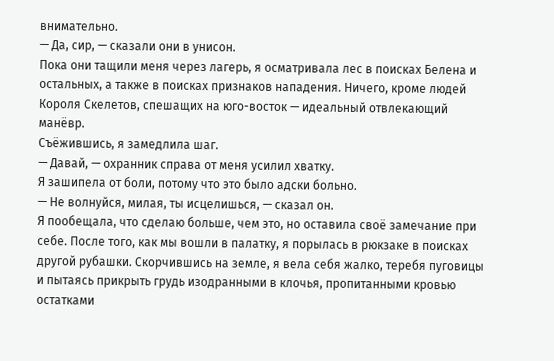внимательно.
— Да, сир, — сказали они в унисон.
Пока они тащили меня через лагерь, я осматривала лес в поисках Белена и остальных, а также в поисках признаков нападения. Ничего, кроме людей Короля Скелетов, спешащих на юго-восток — идеальный отвлекающий манёвр.
Съёжившись, я замедлила шаг.
— Давай, — охранник справа от меня усилил хватку.
Я зашипела от боли, потому что это было адски больно.
— Не волнуйся, милая, ты исцелишься, — сказал он.
Я пообещала, что сделаю больше, чем это, но оставила своё замечание при себе. После того, как мы вошли в палатку, я порылась в рюкзаке в поисках другой рубашки. Скорчившись на земле, я вела себя жалко, теребя пуговицы и пытаясь прикрыть грудь изодранными в клочья, пропитанными кровью остатками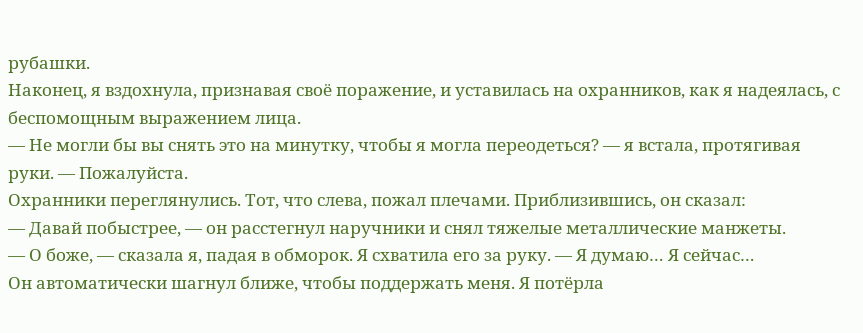рубашки.
Наконец, я вздохнула, признавая своё поражение, и уставилась на охранников, как я надеялась, с беспомощным выражением лица.
— Не могли бы вы снять это на минутку, чтобы я могла переодеться? — я встала, протягивая руки. — Пожалуйста.
Охранники переглянулись. Тот, что слева, пожал плечами. Приблизившись, он сказал:
— Давай побыстрее, — он расстегнул наручники и снял тяжелые металлические манжеты.
— О боже, — сказала я, падая в обморок. Я схватила его за руку. — Я думаю… Я сейчас…
Он автоматически шагнул ближе, чтобы поддержать меня. Я потёрла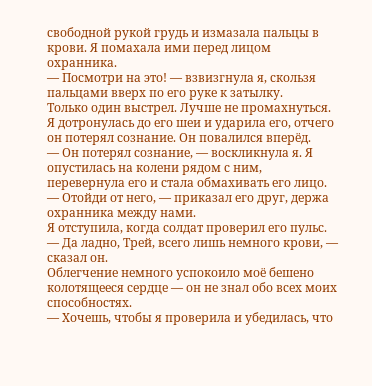свободной рукой грудь и измазала пальцы в крови. Я помахала ими перед лицом охранника.
— Посмотри на это! — взвизгнула я, скользя пальцами вверх по его руке к затылку.
Только один выстрел. Лучше не промахнуться.
Я дотронулась до его шеи и ударила его, отчего он потерял сознание. Он повалился вперёд.
— Он потерял сознание, — воскликнула я. Я опустилась на колени рядом с ним, перевернула его и стала обмахивать его лицо.
— Отойди от него, — приказал его друг, держа охранника между нами.
Я отступила, когда солдат проверил его пульс.
— Да ладно, Трей, всего лишь немного крови, — сказал он.
Облегчение немного успокоило моё бешено колотящееся сердце — он не знал обо всех моих способностях.
— Хочешь, чтобы я проверила и убедилась, что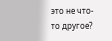это не что-то другое?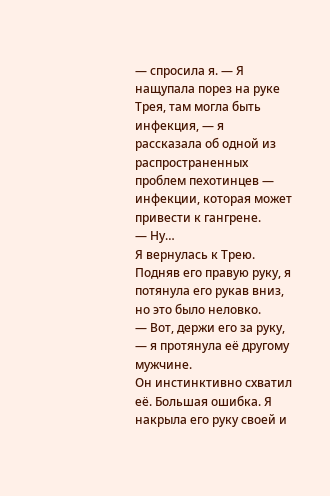— спросила я. — Я нащупала порез на руке Трея, там могла быть инфекция, — я рассказала об одной из распространенных проблем пехотинцев — инфекции, которая может привести к гангрене.
— Ну…
Я вернулась к Трею. Подняв его правую руку, я потянула его рукав вниз, но это было неловко.
— Вот, держи его за руку, — я протянула её другому мужчине.
Он инстинктивно схватил её. Большая ошибка. Я накрыла его руку своей и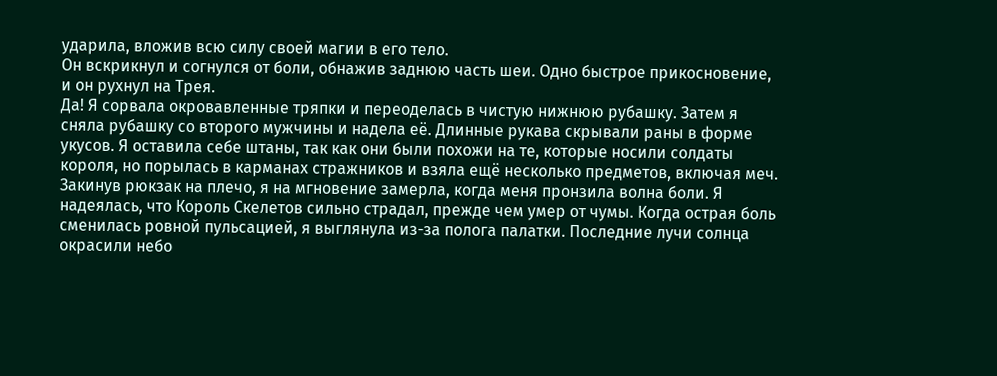ударила, вложив всю силу своей магии в его тело.
Он вскрикнул и согнулся от боли, обнажив заднюю часть шеи. Одно быстрое прикосновение, и он рухнул на Трея.
Да! Я сорвала окровавленные тряпки и переоделась в чистую нижнюю рубашку. Затем я сняла рубашку со второго мужчины и надела её. Длинные рукава скрывали раны в форме укусов. Я оставила себе штаны, так как они были похожи на те, которые носили солдаты короля, но порылась в карманах стражников и взяла ещё несколько предметов, включая меч.
Закинув рюкзак на плечо, я на мгновение замерла, когда меня пронзила волна боли. Я надеялась, что Король Скелетов сильно страдал, прежде чем умер от чумы. Когда острая боль сменилась ровной пульсацией, я выглянула из-за полога палатки. Последние лучи солнца окрасили небо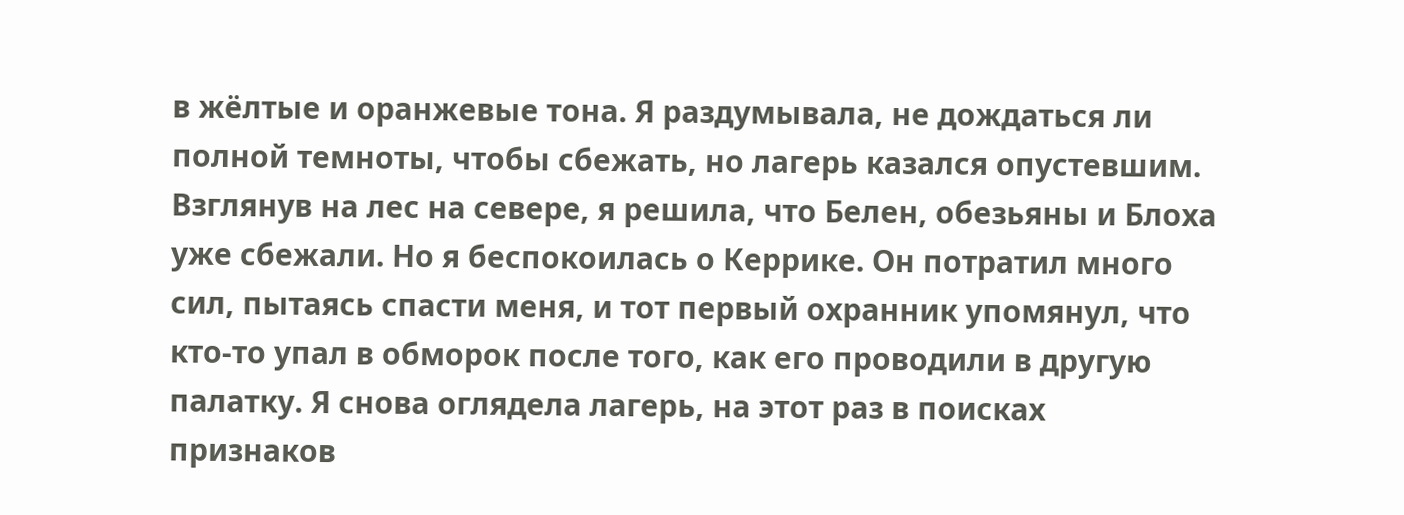в жёлтые и оранжевые тона. Я раздумывала, не дождаться ли полной темноты, чтобы сбежать, но лагерь казался опустевшим.
Взглянув на лес на севере, я решила, что Белен, обезьяны и Блоха уже сбежали. Но я беспокоилась о Керрике. Он потратил много сил, пытаясь спасти меня, и тот первый охранник упомянул, что кто-то упал в обморок после того, как его проводили в другую палатку. Я снова оглядела лагерь, на этот раз в поисках признаков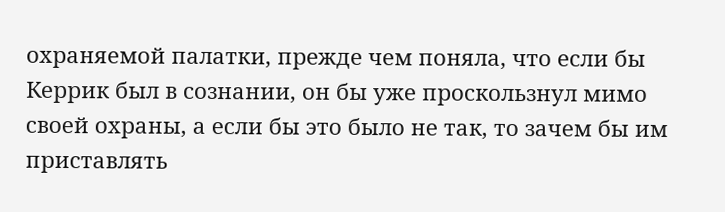охраняемой палатки, прежде чем поняла, что если бы Керрик был в сознании, он бы уже проскользнул мимо своей охраны, а если бы это было не так, то зачем бы им приставлять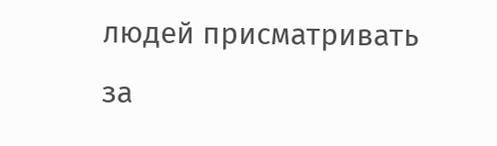людей присматривать за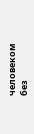человеком без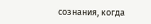сознания, когда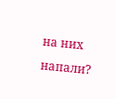на них напали?